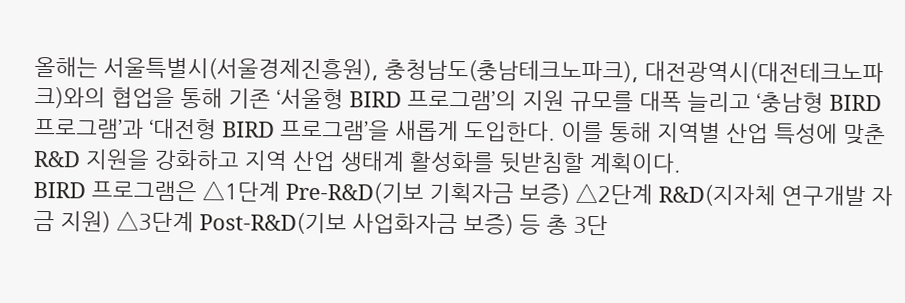올해는 서울특별시(서울경제진흥원), 충청남도(충남테크노파크), 대전광역시(대전테크노파크)와의 협업을 통해 기존 ‘서울형 BIRD 프로그램’의 지원 규모를 대폭 늘리고 ‘충남형 BIRD 프로그램’과 ‘대전형 BIRD 프로그램’을 새롭게 도입한다. 이를 통해 지역별 산업 특성에 맞춘 R&D 지원을 강화하고 지역 산업 생태계 활성화를 뒷받침할 계획이다.
BIRD 프로그램은 △1단계 Pre-R&D(기보 기획자금 보증) △2단계 R&D(지자체 연구개발 자금 지원) △3단계 Post-R&D(기보 사업화자금 보증) 등 총 3단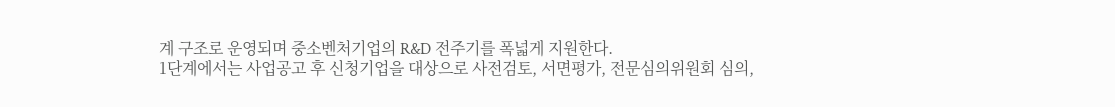계 구조로 운영되며 중소벤처기업의 R&D 전주기를 폭넓게 지원한다.
1단계에서는 사업공고 후 신청기업을 대상으로 사전검토, 서면평가, 전문심의위원회 심의,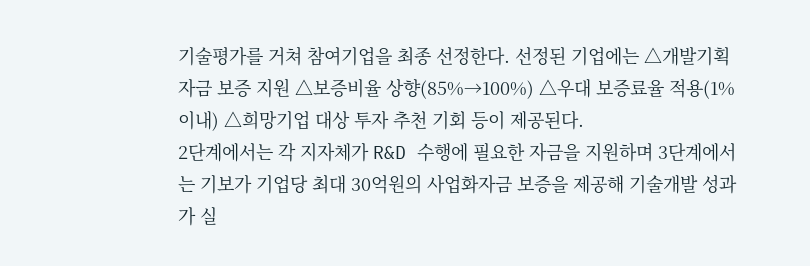기술평가를 거쳐 참여기업을 최종 선정한다. 선정된 기업에는 △개발기획자금 보증 지원 △보증비율 상향(85%→100%) △우대 보증료율 적용(1% 이내) △희망기업 대상 투자 추천 기회 등이 제공된다.
2단계에서는 각 지자체가 R&D 수행에 필요한 자금을 지원하며 3단계에서는 기보가 기업당 최대 30억원의 사업화자금 보증을 제공해 기술개발 성과가 실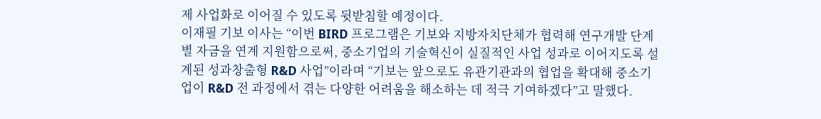제 사업화로 이어질 수 있도록 뒷받침할 예정이다.
이재필 기보 이사는 “이번 BIRD 프로그램은 기보와 지방자치단체가 협력해 연구개발 단계별 자금을 연계 지원함으로써, 중소기업의 기술혁신이 실질적인 사업 성과로 이어지도록 설계된 성과창출형 R&D 사업”이라며 “기보는 앞으로도 유관기관과의 협업을 확대해 중소기업이 R&D 전 과정에서 겪는 다양한 어려움을 해소하는 데 적극 기여하겠다”고 말했다.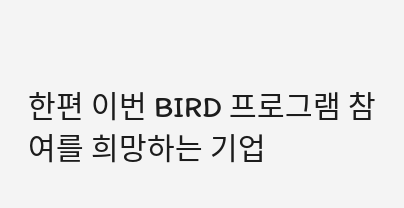한편 이번 BIRD 프로그램 참여를 희망하는 기업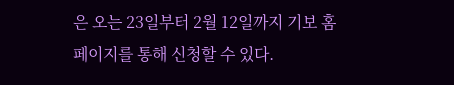은 오는 23일부터 2월 12일까지 기보 홈페이지를 통해 신청할 수 있다.